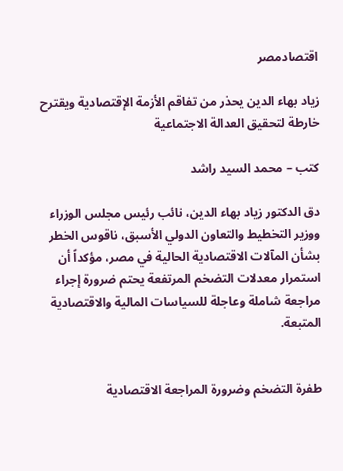اقتصادمصر

زياد بهاء الدين يحذر من تفاقم الأزمة الإقتصادية ويقترح خارطة لتحقيق العدالة الاجتماعية

كتب – محمد السيد راشد

دق الدكتور زياد بهاء الدين، نائب رئيس مجلس الوزراء ووزير التخطيط والتعاون الدولي الأسبق، ناقوس الخطر بشأن المآلات الاقتصادية الحالية في مصر، مؤكداً أن استمرار معدلات التضخم المرتفعة يحتم ضرورة إجراء مراجعة شاملة وعاجلة للسياسات المالية والاقتصادية المتبعة.


طفرة التضخم وضرورة المراجعة الاقتصادية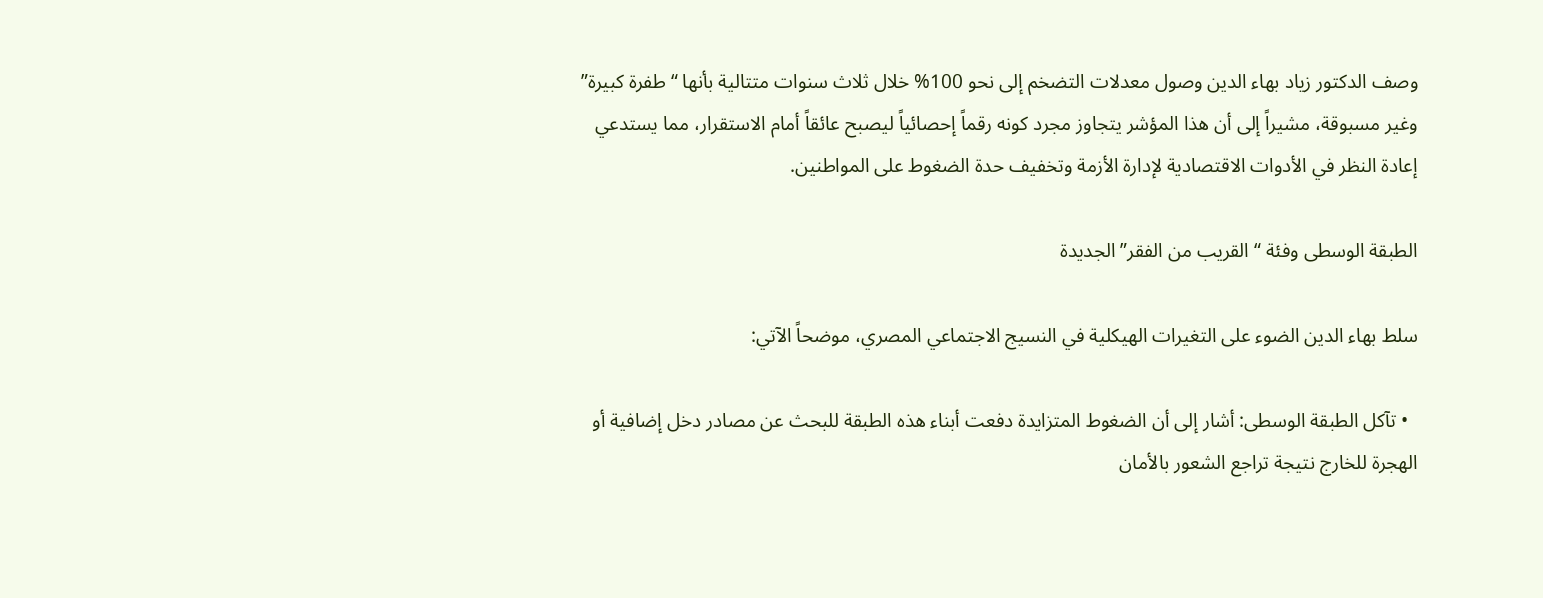وصف الدكتور زياد بهاء الدين وصول معدلات التضخم إلى نحو 100% خلال ثلاث سنوات متتالية بأنها “طفرة كبيرة” وغير مسبوقة، مشيراً إلى أن هذا المؤشر يتجاوز مجرد كونه رقماً إحصائياً ليصبح عائقاً أمام الاستقرار، مما يستدعي إعادة النظر في الأدوات الاقتصادية لإدارة الأزمة وتخفيف حدة الضغوط على المواطنين.

الطبقة الوسطى وفئة “القريب من الفقر” الجديدة

سلط بهاء الدين الضوء على التغيرات الهيكلية في النسيج الاجتماعي المصري، موضحاً الآتي:

  • تآكل الطبقة الوسطى: أشار إلى أن الضغوط المتزايدة دفعت أبناء هذه الطبقة للبحث عن مصادر دخل إضافية أو الهجرة للخارج نتيجة تراجع الشعور بالأمان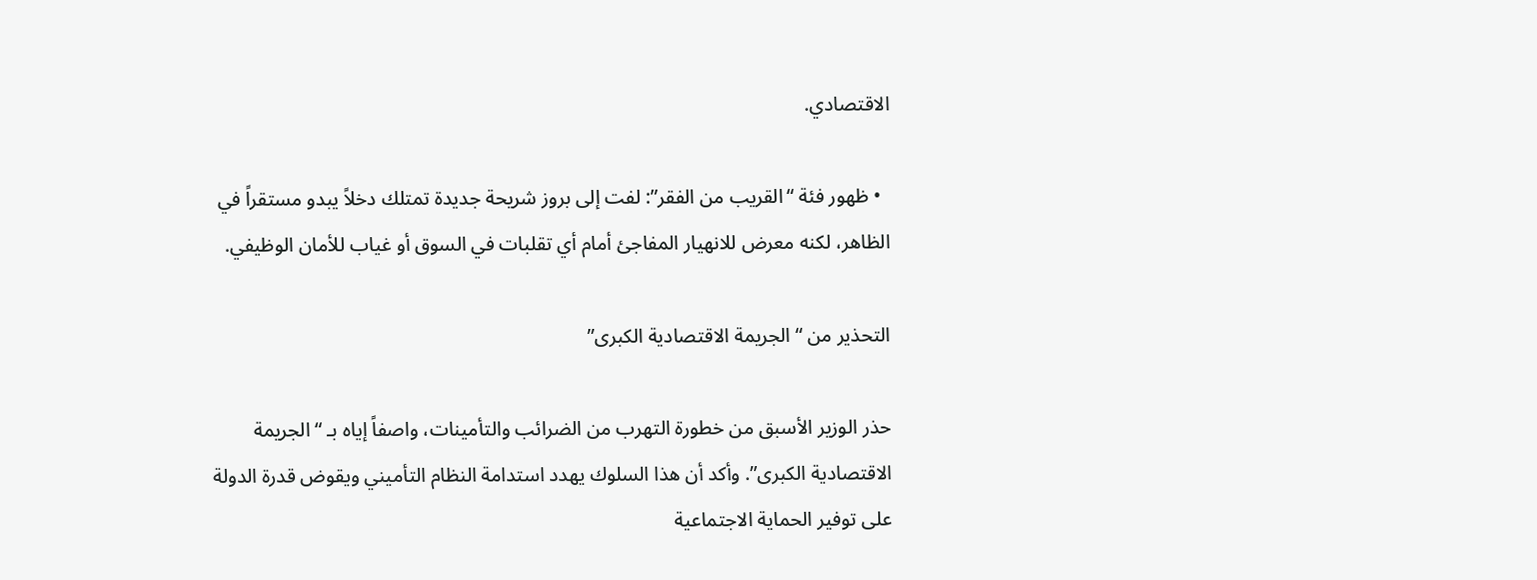الاقتصادي.

  • ظهور فئة “القريب من الفقر”: لفت إلى بروز شريحة جديدة تمتلك دخلاً يبدو مستقراً في الظاهر، لكنه معرض للانهيار المفاجئ أمام أي تقلبات في السوق أو غياب للأمان الوظيفي.

التحذير من “الجريمة الاقتصادية الكبرى”

حذر الوزير الأسبق من خطورة التهرب من الضرائب والتأمينات، واصفاً إياه بـ “الجريمة الاقتصادية الكبرى”. وأكد أن هذا السلوك يهدد استدامة النظام التأميني ويقوض قدرة الدولة على توفير الحماية الاجتماعية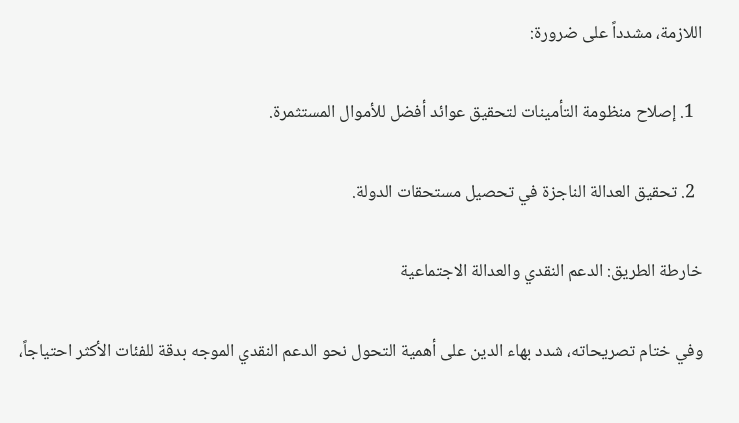اللازمة، مشدداً على ضرورة:

  1. إصلاح منظومة التأمينات لتحقيق عوائد أفضل للأموال المستثمرة.

  2. تحقيق العدالة الناجزة في تحصيل مستحقات الدولة.

خارطة الطريق: الدعم النقدي والعدالة الاجتماعية

وفي ختام تصريحاته، شدد بهاء الدين على أهمية التحول نحو الدعم النقدي الموجه بدقة للفئات الأكثر احتياجاً،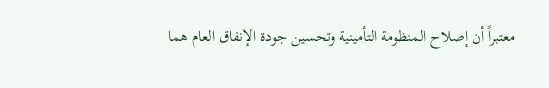معتبراً أن إصلاح المنظومة التأمينية وتحسين جودة الإنفاق العام هما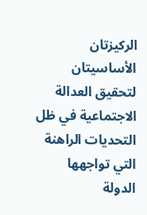الركيزتان الأساسيتان لتحقيق العدالة الاجتماعية في ظل التحديات الراهنة التي تواجهها الدولة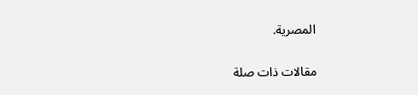المصرية.

مقالات ذات صلة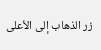زر الذهاب إلى الأعلى